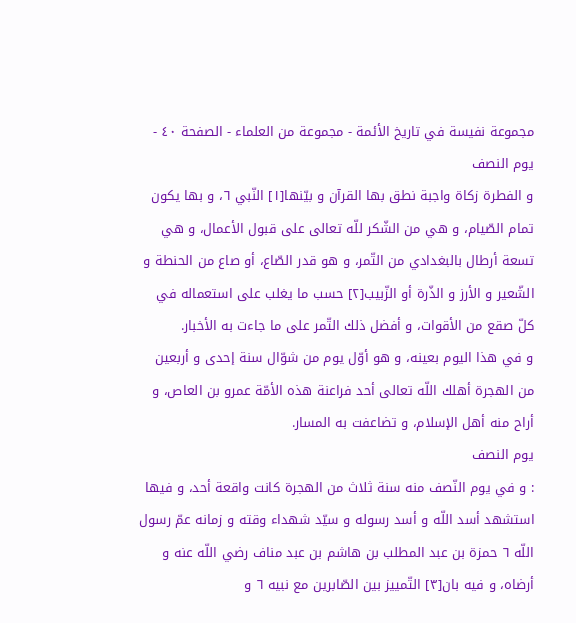مجموعة نفيسة في تاريخ الأئمة - مجموعة من العلماء - الصفحة ٤٠ - يوم النصف
و الفطرة زكاة واجبة نطق بها القرآن و بيّنها[١] النّبي ٦، و بها يكون تمام الصّيام، و هي من الشّكر للّه تعالى على قبول الأعمال، و هي تسعة أرطال بالبغدادي من التّمر، و هو قدر الصّاع، أو صاع من الحنطة و الشّعير و الأرز و الذّرة أو الزّبيب[٢] حسب ما يغلب على استعماله في كلّ صقع من الأقوات، و أفضل ذلك التّمر على ما جاءت به الأخبار.
و في هذا اليوم بعينه، و هو أوّل يوم من شوّال سنة إحدى و أربعين من الهجرة أهلك اللّه تعالى أحد فراعنة هذه الأمّة عمرو بن العاص، و أراح منه أهل الإسلام، و تضاعفت به المسار.
يوم النصف
: و في يوم النّصف منه سنة ثلاث من الهجرة كانت واقعة أحد، و فيها استشهد أسد اللّه و أسد رسوله و سيّد شهداء وقته و زمانه عمّ رسول اللّه ٦ حمزة بن عبد المطلب بن هاشم بن عبد مناف رضي اللّه عنه و أرضاه، و فيه بان[٣] التّمييز بين الصّابرين مع نبيه ٦ و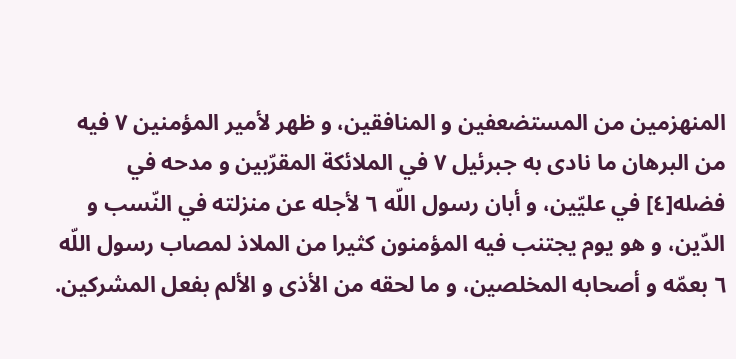المنهزمين من المستضعفين و المنافقين، و ظهر لأمير المؤمنين ٧ فيه من البرهان ما نادى به جبرئيل ٧ في الملائكة المقرّبين و مدحه في فضله[٤] في عليّين، و أبان رسول اللّه ٦ لأجله عن منزلته في النّسب و الدّين، و هو يوم يجتنب فيه المؤمنون كثيرا من الملاذ لمصاب رسول اللّه ٦ بعمّه و أصحابه المخلصين، و ما لحقه من الأذى و الألم بفعل المشركين.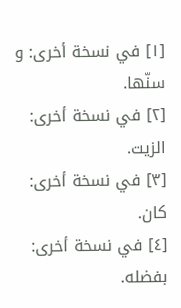[١] في نسخة أخرى: و سنّها.
[٢] في نسخة أخرى: الزيت.
[٣] في نسخة أخرى: كان.
[٤] في نسخة أخرى: بفضله.